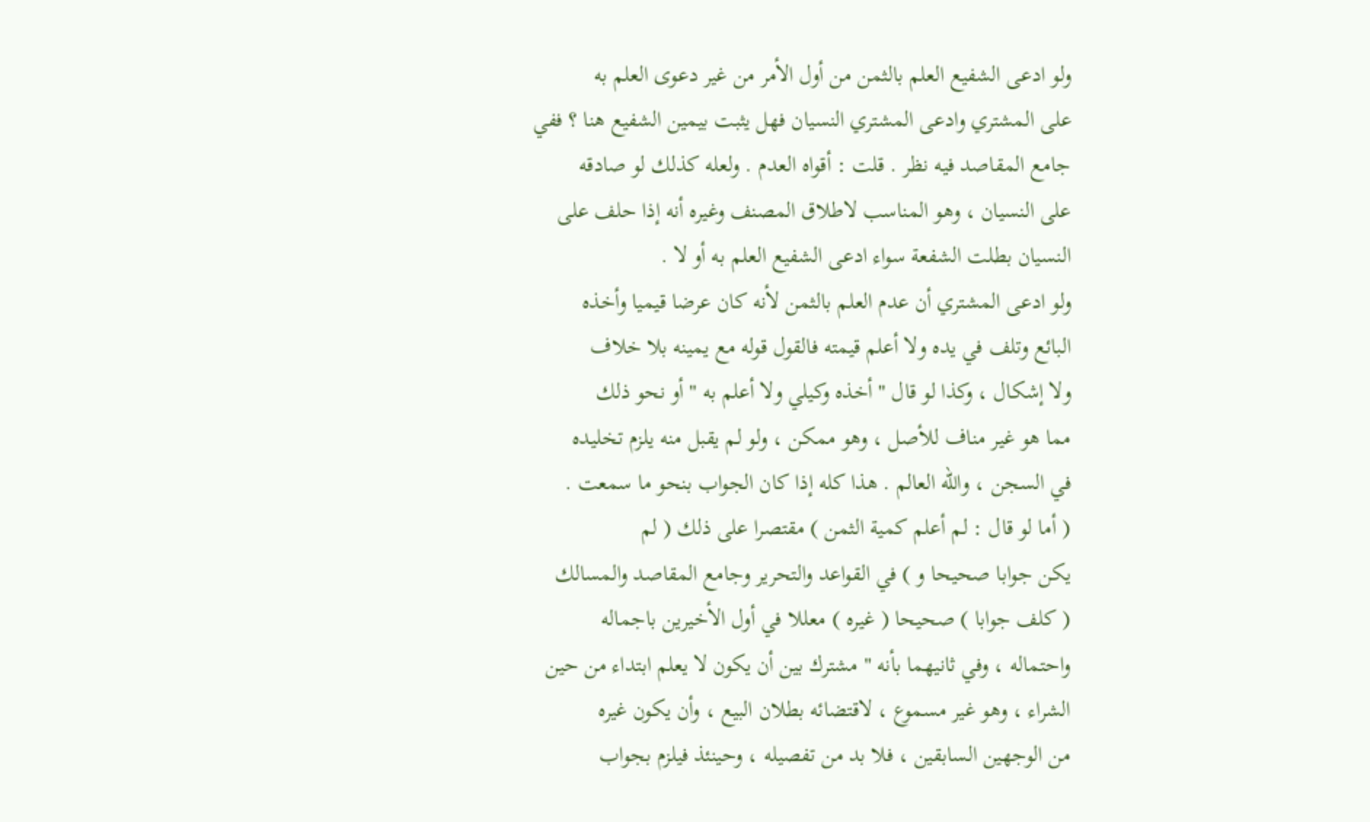ولو ادعى الشفيع العلم بالثمن من أول الأمر من غير دعوى العلم به
على المشتري وادعى المشتري النسيان فهل يثبت بيمين الشفيع هنا ؟ ففي
جامع المقاصد فيه نظر . قلت : أقواه العدم . ولعله كذلك لو صادقه
على النسيان ، وهو المناسب لاطلاق المصنف وغيره أنه إذا حلف على
النسيان بطلت الشفعة سواء ادعى الشفيع العلم به أو لا .
ولو ادعى المشتري أن عدم العلم بالثمن لأنه كان عرضا قيميا وأخذه
البائع وتلف في يده ولا أعلم قيمته فالقول قوله مع يمينه بلا خلاف
ولا إشكال ، وكذا لو قال " أخذه وكيلي ولا أعلم به " أو نحو ذلك
مما هو غير مناف للأصل ، وهو ممكن ، ولو لم يقبل منه يلزم تخليده
في السجن ، والله العالم . هذا كله إذا كان الجواب بنحو ما سمعت .
( أما لو قال : لم أعلم كمية الثمن ) مقتصرا على ذلك ( لم
يكن جوابا صحيحا و ) في القواعد والتحرير وجامع المقاصد والمسالك
( كلف جوابا ) صحيحا ( غيره ) معللا في أول الأخيرين باجماله
واحتماله ، وفي ثانيهما بأنه " مشترك بين أن يكون لا يعلم ابتداء من حين
الشراء ، وهو غير مسموع ، لاقتضائه بطلان البيع ، وأن يكون غيره
من الوجهين السابقين ، فلا بد من تفصيله ، وحينئذ فيلزم بجواب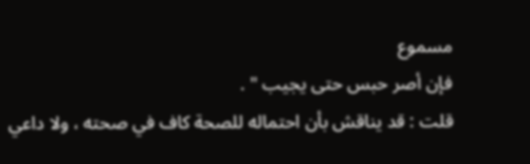مسموع
فإن أصر حبس حتى يجيب " .
قلت : قد يناقش بأن احتماله للصحة كاف في صحته ، ولا داعي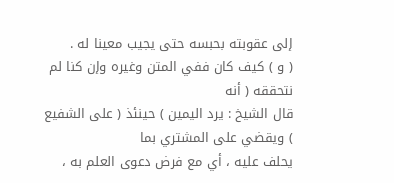إلى عقوبته بحبسه حتى يجيب معينا له .
( و ) كيف كان ففي المتن وغيره وإن كنا لم نتحققه ( أنه
قال الشيخ : يرد اليمين ) حينئذ ( على الشفيع ) ويقضي على المشتري بما
يحلف عليه ، أي مع فرض دعوى العلم به ،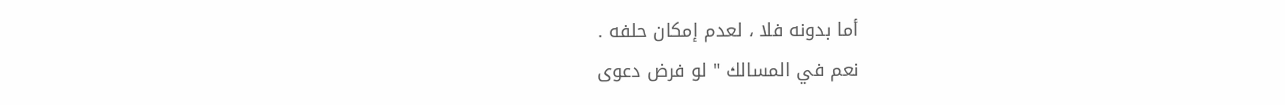أما بدونه فلا ، لعدم إمكان حلفه .
نعم في المسالك " لو فرض دعوى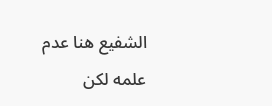الشفيع هنا عدم علمه لكن